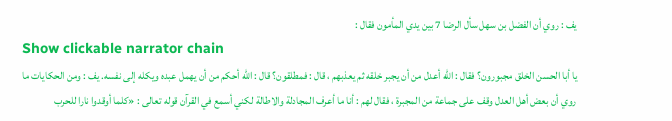يف : روي أن الفضل بن سهل سأل الرضا 7 بين يدي المأمون فقال :
Show clickable narrator chain
يا أبا الحسن الخلق مجبورون؟ فقال : الله أعدل من أن يجبر خلقه ثم يعذبهم ، قال : فمطلقون؟ قال : الله أحكم من أن يهمل عبده ويكله إلى نفسه. يف : ومن الحكايات ما روي أن بعض أهل العدل وقف على جماعة من المجبرة ، فقال لهم : أنا ما أعرف المجادلة والاطالة لكني أسمع في القرآن قوله تعالى : «كلما أوقدوا نارا للحرب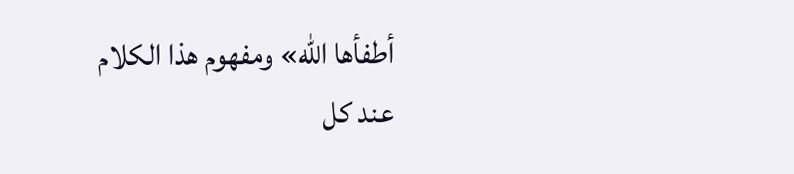أطفأها الله» ومفهوم هذا الكلام عند كل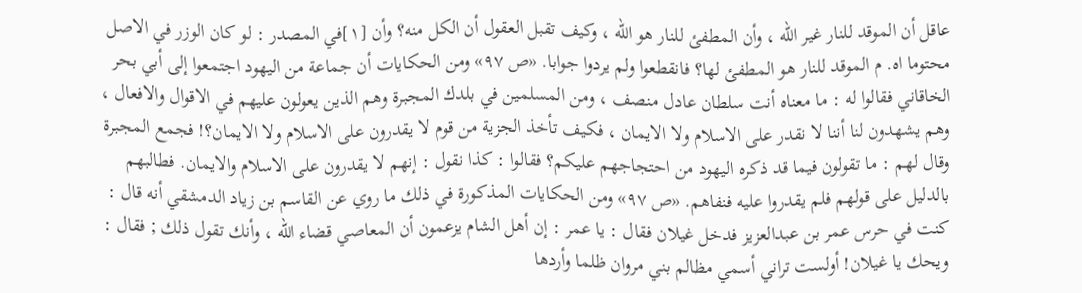عاقل أن الموقد للنار غير الله ، وأن المطفئ للنار هو الله ، وكيف تقبل العقول أن الكل منه؟ وأن [١]في المصدر : لو كان الوزر في الاصل محتوما اه. م الموقد للنار هو المطفئ لها؟ فانقطعوا ولم يردوا جوابا. «ص ٩٧» ومن الحكايات أن جماعة من اليهود اجتمعوا إلى أبي بحر الخاقاني فقالوا له : ما معناه أنت سلطان عادل منصف ، ومن المسلمين في بلدك المجبرة وهم الذين يعولون عليهم في الاقوال والافعال ، وهم يشهدون لنا أننا لا نقدر على الاسلام ولا الايمان ، فكيف تأخذ الجزية من قوم لا يقدرون على الاسلام ولا الايمان؟! فجمع المجبرة وقال لهم : ما تقولون فيما قد ذكره اليهود من احتجاجهم عليكم؟ فقالوا : كذا نقول : إنهم لا يقدرون على الاسلام والايمان. فطالبهم بالدليل على قولهم فلم يقدروا عليه فنفاهم. «ص ٩٧» ومن الحكايات المذكورة في ذلك ما روي عن القاسم بن زياد الدمشقي أنه قال : كنت في حرس عمر بن عبدالعزيز فدخل غيلان فقال : يا عمر : إن أهل الشام يزعمون أن المعاصي قضاء الله ، وأنك تقول ذلك ; فقال : ويحك يا غيلان! أولست تراني أسمي مظالم بني مروان ظلما وأردها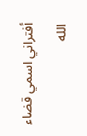أفتراني اسمي قضاء الله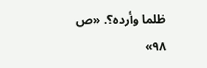ظلما وأرده؟. «ص ٩٨»